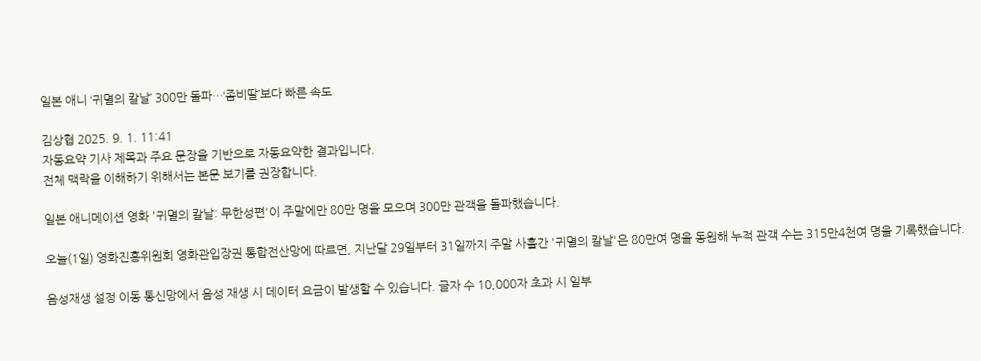일본 애니 ‘귀멸의 칼날’ 300만 돌파…‘좀비딸’보다 빠른 속도

김상협 2025. 9. 1. 11:41
자동요약 기사 제목과 주요 문장을 기반으로 자동요약한 결과입니다.
전체 맥락을 이해하기 위해서는 본문 보기를 권장합니다.

일본 애니메이션 영화 '귀멸의 칼날: 무한성편'이 주말에만 80만 명을 모으며 300만 관객을 돌파했습니다.

오늘(1일) 영화진흥위원회 영화관입장권 통합전산망에 따르면, 지난달 29일부터 31일까지 주말 사흘간 '귀멸의 칼날'은 80만여 명을 동원해 누적 관객 수는 315만4천여 명을 기록했습니다.

음성재생 설정 이동 통신망에서 음성 재생 시 데이터 요금이 발생할 수 있습니다. 글자 수 10,000자 초과 시 일부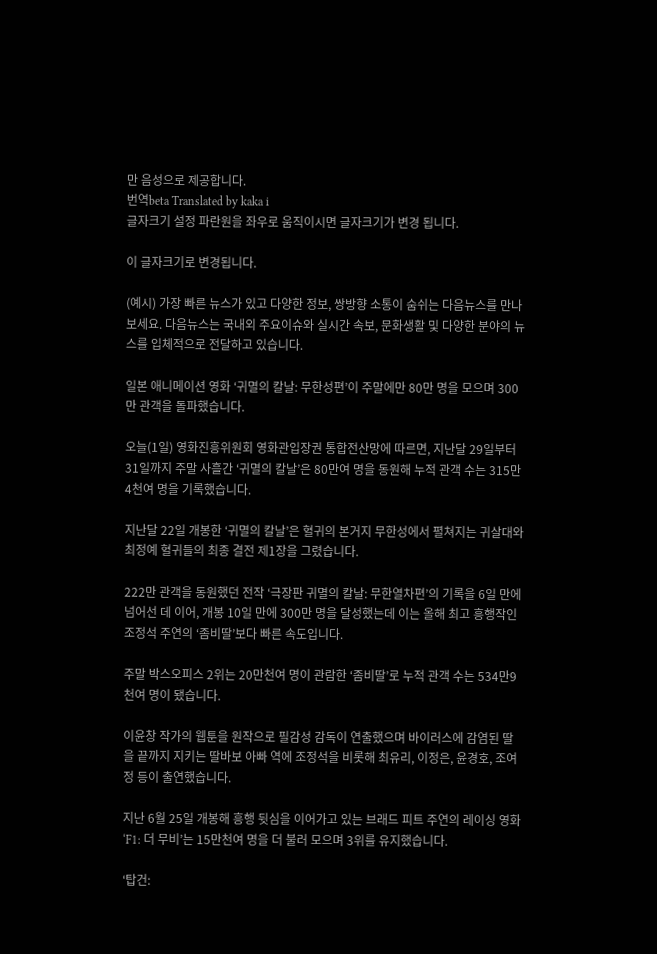만 음성으로 제공합니다.
번역beta Translated by kaka i
글자크기 설정 파란원을 좌우로 움직이시면 글자크기가 변경 됩니다.

이 글자크기로 변경됩니다.

(예시) 가장 빠른 뉴스가 있고 다양한 정보, 쌍방향 소통이 숨쉬는 다음뉴스를 만나보세요. 다음뉴스는 국내외 주요이슈와 실시간 속보, 문화생활 및 다양한 분야의 뉴스를 입체적으로 전달하고 있습니다.

일본 애니메이션 영화 ‘귀멸의 칼날: 무한성편’이 주말에만 80만 명을 모으며 300만 관객을 돌파했습니다.

오늘(1일) 영화진흥위원회 영화관입장권 통합전산망에 따르면, 지난달 29일부터 31일까지 주말 사흘간 ‘귀멸의 칼날’은 80만여 명을 동원해 누적 관객 수는 315만4천여 명을 기록했습니다.

지난달 22일 개봉한 ‘귀멸의 칼날’은 혈귀의 본거지 무한성에서 펼쳐지는 귀살대와 최정예 혈귀들의 최종 결전 제1장을 그렸습니다.

222만 관객을 동원했던 전작 ‘극장판 귀멸의 칼날: 무한열차편’의 기록을 6일 만에 넘어선 데 이어, 개봉 10일 만에 300만 명을 달성했는데 이는 올해 최고 흥행작인 조정석 주연의 ‘좀비딸’보다 빠른 속도입니다.

주말 박스오피스 2위는 20만천여 명이 관람한 ‘좀비딸’로 누적 관객 수는 534만9천여 명이 됐습니다.

이윤창 작가의 웹툰을 원작으로 필감성 감독이 연출했으며 바이러스에 감염된 딸을 끝까지 지키는 딸바보 아빠 역에 조정석을 비롯해 최유리, 이정은, 윤경호, 조여정 등이 출연했습니다.

지난 6월 25일 개봉해 흥행 뒷심을 이어가고 있는 브래드 피트 주연의 레이싱 영화 ‘F1: 더 무비’는 15만천여 명을 더 불러 모으며 3위를 유지했습니다.

‘탑건: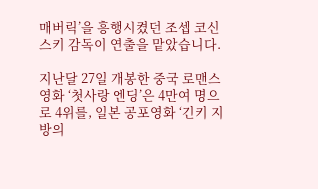매버릭’을 흥행시켰던 조셉 코신스키 감독이 연출을 맡았습니다.

지난달 27일 개봉한 중국 로맨스 영화 ‘첫사랑 엔딩’은 4만여 명으로 4위를, 일본 공포영화 ‘긴키 지방의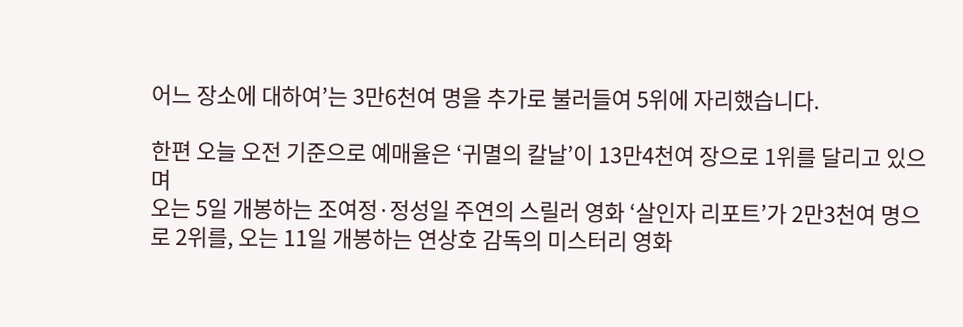어느 장소에 대하여’는 3만6천여 명을 추가로 불러들여 5위에 자리했습니다.

한편 오늘 오전 기준으로 예매율은 ‘귀멸의 칼날’이 13만4천여 장으로 1위를 달리고 있으며
오는 5일 개봉하는 조여정·정성일 주연의 스릴러 영화 ‘살인자 리포트’가 2만3천여 명으로 2위를, 오는 11일 개봉하는 연상호 감독의 미스터리 영화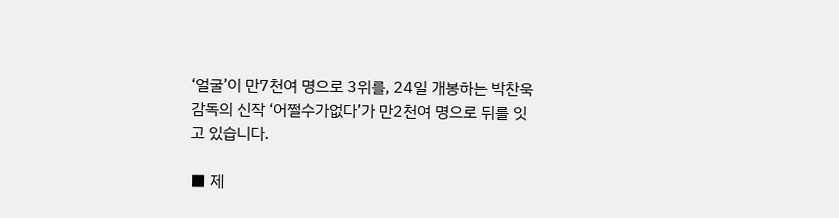‘얼굴’이 만7천여 명으로 3위를, 24일 개봉하는 박찬욱 감독의 신작 ‘어쩔수가없다’가 만2천여 명으로 뒤를 잇고 있습니다.

■ 제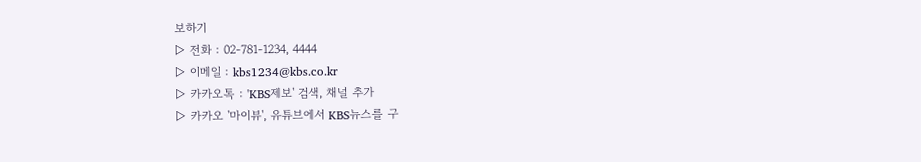보하기
▷ 전화 : 02-781-1234, 4444
▷ 이메일 : kbs1234@kbs.co.kr
▷ 카카오톡 : 'KBS제보' 검색, 채널 추가
▷ 카카오 '마이뷰', 유튜브에서 KBS뉴스를 구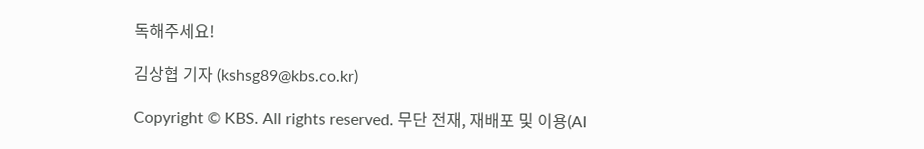독해주세요!

김상협 기자 (kshsg89@kbs.co.kr)

Copyright © KBS. All rights reserved. 무단 전재, 재배포 및 이용(AI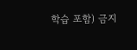학습 포함) 금지